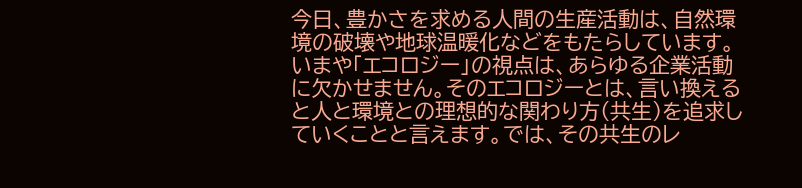今日、豊かさを求める人間の生産活動は、自然環境の破壊や地球温暖化などをもたらしています。いまや「エコロジー」の視点は、あらゆる企業活動に欠かせません。そのエコロジーとは、言い換えると人と環境との理想的な関わり方(共生)を追求していくことと言えます。では、その共生のレ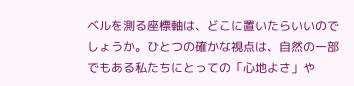ベルを測る座標軸は、どこに置いたらいいのでしょうか。ひとつの確かな視点は、自然の一部でもある私たちにとっての「心地よさ」や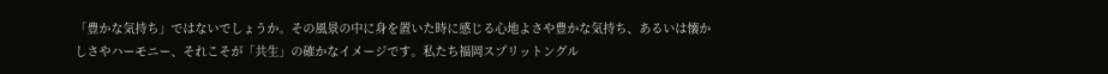「豊かな気持ち」ではないでしょうか。その風景の中に身を置いた時に感じる心地よさや豊かな気持ち、あるいは懐かしさやハーモニー、それこそが「共生」の確かなイメージです。私たち福岡スプリットングル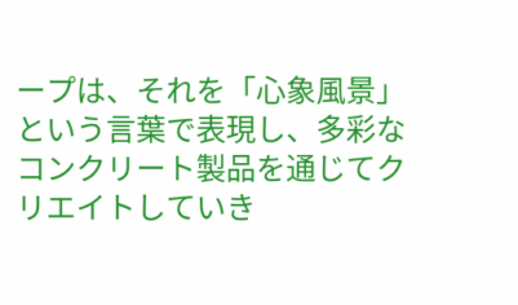ープは、それを「心象風景」という言葉で表現し、多彩なコンクリート製品を通じてクリエイトしていき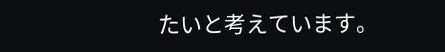たいと考えています。